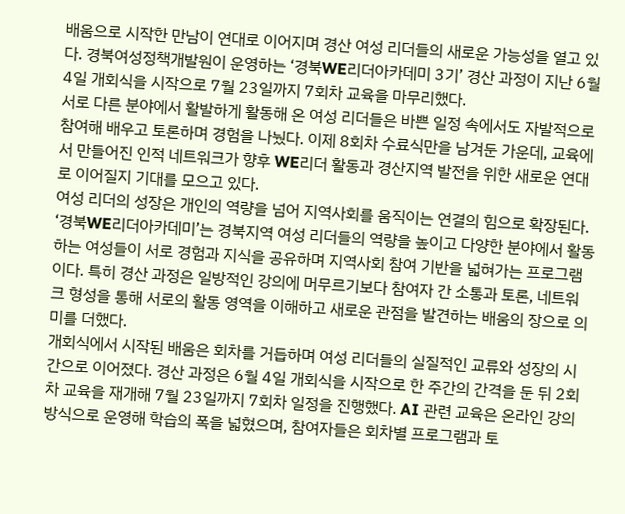배움으로 시작한 만남이 연대로 이어지며 경산 여성 리더들의 새로운 가능성을 열고 있다. 경북여성정책개발원이 운영하는 ‘경북WE리더아카데미 3기’ 경산 과정이 지난 6월 4일 개회식을 시작으로 7월 23일까지 7회차 교육을 마무리했다.
서로 다른 분야에서 활발하게 활동해 온 여성 리더들은 바쁜 일정 속에서도 자발적으로 참여해 배우고 토론하며 경험을 나눴다. 이제 8회차 수료식만을 남겨둔 가운데, 교육에서 만들어진 인적 네트워크가 향후 WE리더 활동과 경산지역 발전을 위한 새로운 연대로 이어질지 기대를 모으고 있다.
여성 리더의 성장은 개인의 역량을 넘어 지역사회를 움직이는 연결의 힘으로 확장된다. ‘경북WE리더아카데미’는 경북지역 여성 리더들의 역량을 높이고 다양한 분야에서 활동하는 여성들이 서로 경험과 지식을 공유하며 지역사회 참여 기반을 넓혀가는 프로그램이다. 특히 경산 과정은 일방적인 강의에 머무르기보다 참여자 간 소통과 토론, 네트워크 형성을 통해 서로의 활동 영역을 이해하고 새로운 관점을 발견하는 배움의 장으로 의미를 더했다.
개회식에서 시작된 배움은 회차를 거듭하며 여성 리더들의 실질적인 교류와 성장의 시간으로 이어졌다. 경산 과정은 6월 4일 개회식을 시작으로 한 주간의 간격을 둔 뒤 2회차 교육을 재개해 7월 23일까지 7회차 일정을 진행했다. AI 관련 교육은 온라인 강의 방식으로 운영해 학습의 폭을 넓혔으며, 참여자들은 회차별 프로그램과 토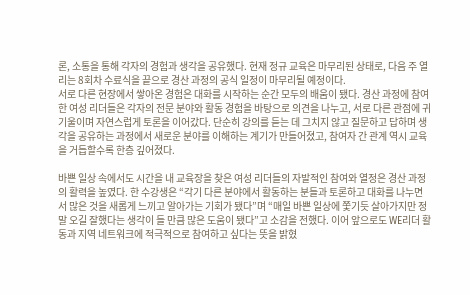론, 소통을 통해 각자의 경험과 생각을 공유했다. 현재 정규 교육은 마무리된 상태로, 다음 주 열리는 8회차 수료식을 끝으로 경산 과정의 공식 일정이 마무리될 예정이다.
서로 다른 현장에서 쌓아온 경험은 대화를 시작하는 순간 모두의 배움이 됐다. 경산 과정에 참여한 여성 리더들은 각자의 전문 분야와 활동 경험을 바탕으로 의견을 나누고, 서로 다른 관점에 귀 기울이며 자연스럽게 토론을 이어갔다. 단순히 강의를 듣는 데 그치지 않고 질문하고 답하며 생각을 공유하는 과정에서 새로운 분야를 이해하는 계기가 만들어졌고, 참여자 간 관계 역시 교육을 거듭할수록 한층 깊어졌다.

바쁜 일상 속에서도 시간을 내 교육장을 찾은 여성 리더들의 자발적인 참여와 열정은 경산 과정의 활력을 높였다. 한 수강생은 “각기 다른 분야에서 활동하는 분들과 토론하고 대화를 나누면서 많은 것을 새롭게 느끼고 알아가는 기회가 됐다”며 “매일 바쁜 일상에 쫓기듯 살아가지만 정말 오길 잘했다는 생각이 들 만큼 많은 도움이 됐다”고 소감을 전했다. 이어 앞으로도 WE리더 활동과 지역 네트워크에 적극적으로 참여하고 싶다는 뜻을 밝혔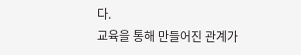다.
교육을 통해 만들어진 관계가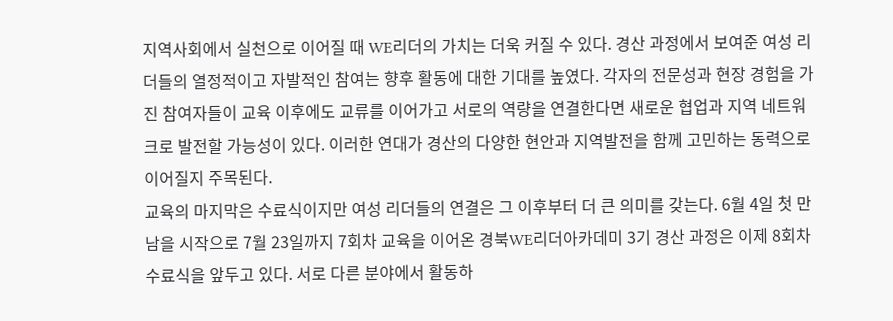지역사회에서 실천으로 이어질 때 WE리더의 가치는 더욱 커질 수 있다. 경산 과정에서 보여준 여성 리더들의 열정적이고 자발적인 참여는 향후 활동에 대한 기대를 높였다. 각자의 전문성과 현장 경험을 가진 참여자들이 교육 이후에도 교류를 이어가고 서로의 역량을 연결한다면 새로운 협업과 지역 네트워크로 발전할 가능성이 있다. 이러한 연대가 경산의 다양한 현안과 지역발전을 함께 고민하는 동력으로 이어질지 주목된다.
교육의 마지막은 수료식이지만 여성 리더들의 연결은 그 이후부터 더 큰 의미를 갖는다. 6월 4일 첫 만남을 시작으로 7월 23일까지 7회차 교육을 이어온 경북WE리더아카데미 3기 경산 과정은 이제 8회차 수료식을 앞두고 있다. 서로 다른 분야에서 활동하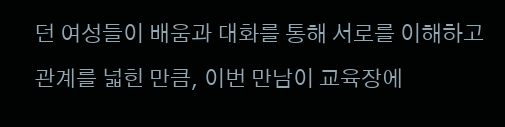던 여성들이 배움과 대화를 통해 서로를 이해하고 관계를 넓힌 만큼, 이번 만남이 교육장에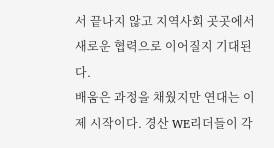서 끝나지 않고 지역사회 곳곳에서 새로운 협력으로 이어질지 기대된다.
배움은 과정을 채웠지만 연대는 이제 시작이다. 경산 WE리더들이 각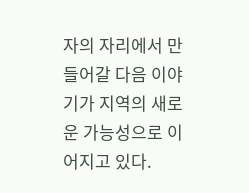자의 자리에서 만들어갈 다음 이야기가 지역의 새로운 가능성으로 이어지고 있다.